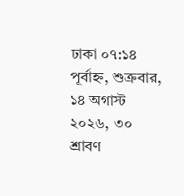ঢাকা ০৭:১৪ পূর্বাহ্ন, শুক্রবার, ১৪ অগাস্ট ২০২৬, ৩০ শ্রাবণ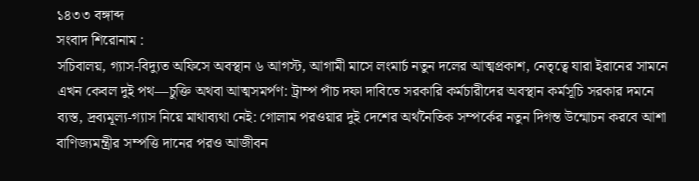১৪৩৩ বঙ্গাব্দ
সংবাদ শিরোনাম :
সচিবালয়, গ্যাস-বিদ্যুত অফিসে অবস্থান ৬ আগস্ট, আগামী মাসে লংমার্চ নতুন দলের আত্মপ্রকাশ, নেতৃত্বে যারা ইরানের সামনে এখন কেবল দুই পথ—চুক্তি অথবা আত্মসমর্পণ: ট্রাম্প পাঁচ দফা দাবিতে সরকারি কর্মচারীদের অবস্থান কর্মসূচি সরকার দমনে ব্যস্ত, দ্রব্যমূল্য-গ্যাস নিয়ে মাথাব্যথা নেই: গোলাম পরওয়ার দুই দেশের অর্থনৈতিক সম্পর্কের নতুন দিগন্ত উন্মোচন করবে আশা বাণিজ্যমন্ত্রীর সম্পত্তি দানের পরও আজীবন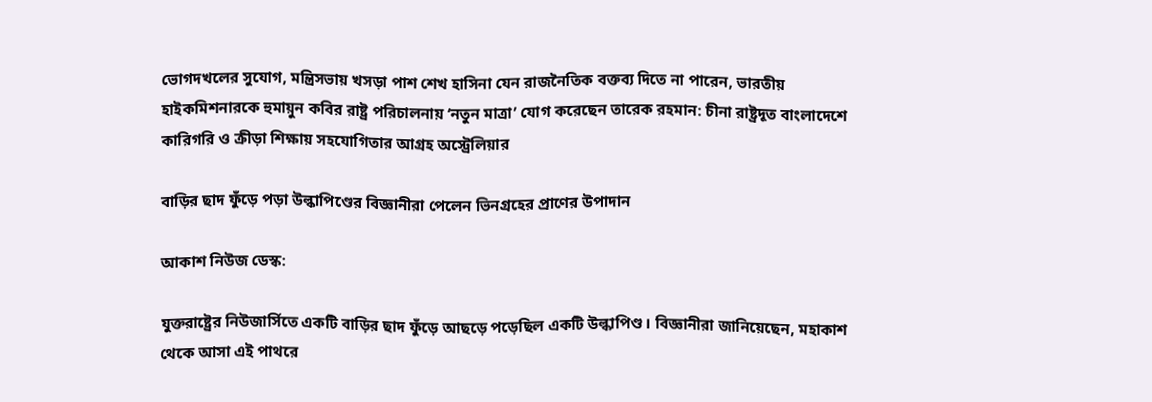ভোগদখলের সুযোগ, মন্ত্রিসভায় খসড়া পাশ শেখ হাসিনা যেন রাজনৈতিক বক্তব্য দিতে না পারেন, ভারতীয় হাইকমিশনারকে হুমায়ুন কবির রাষ্ট্র পরিচালনায় ‘নতুন মাত্রা’ যোগ করেছেন তারেক রহমান: চীনা রাষ্ট্রদূত বাংলাদেশে কারিগরি ও ক্রীড়া শিক্ষায় সহযোগিতার আগ্রহ অস্ট্রেলিয়ার

বাড়ির ছাদ ফুঁড়ে পড়া উল্কাপিণ্ডের বিজ্ঞানীরা পেলেন ভিনগ্রহের প্রাণের উপাদান

আকাশ নিউজ ডেস্ক:

যুক্তরাষ্ট্রের নিউজার্সিতে একটি বাড়ির ছাদ ফুঁড়ে আছড়ে পড়েছিল একটি উল্কাপিণ্ড। বিজ্ঞানীরা জানিয়েছেন, মহাকাশ থেকে আসা এই পাথরে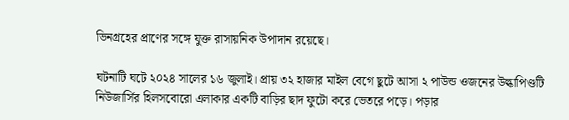ভিনগ্রহের প্রাণের সঙ্গে যুক্ত রাসায়নিক উপাদান রয়েছে।

ঘটনাটি ঘটে ২০২৪ সালের ১৬ জুলাই। প্রায় ৩২ হাজার মাইল বেগে ছুটে আসা ২ পাউন্ড ওজনের উল্কাপিণ্ডটি নিউজার্সির হিলসবোরো এলাকার একটি বাড়ির ছাদ ফুটো করে ভেতরে পড়ে। পড়ার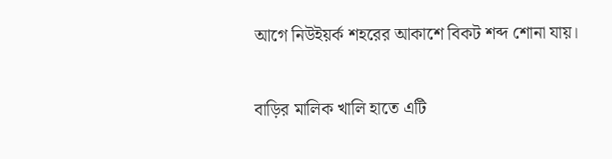আগে নিউইয়র্ক শহরের আকাশে বিকট শব্দ শোনা যায়।

বাড়ির মালিক খালি হাতে এটি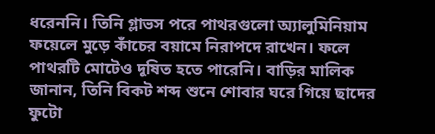ধরেননি। তিনি গ্লাভস পরে পাথরগুলো অ্যালুমিনিয়াম ফয়েলে মুড়ে কাঁচের বয়ামে নিরাপদে রাখেন। ফলে পাথরটি মোটেও দূষিত হতে পারেনি। বাড়ির মালিক জানান, তিনি বিকট শব্দ শুনে শোবার ঘরে গিয়ে ছাদের ফুটো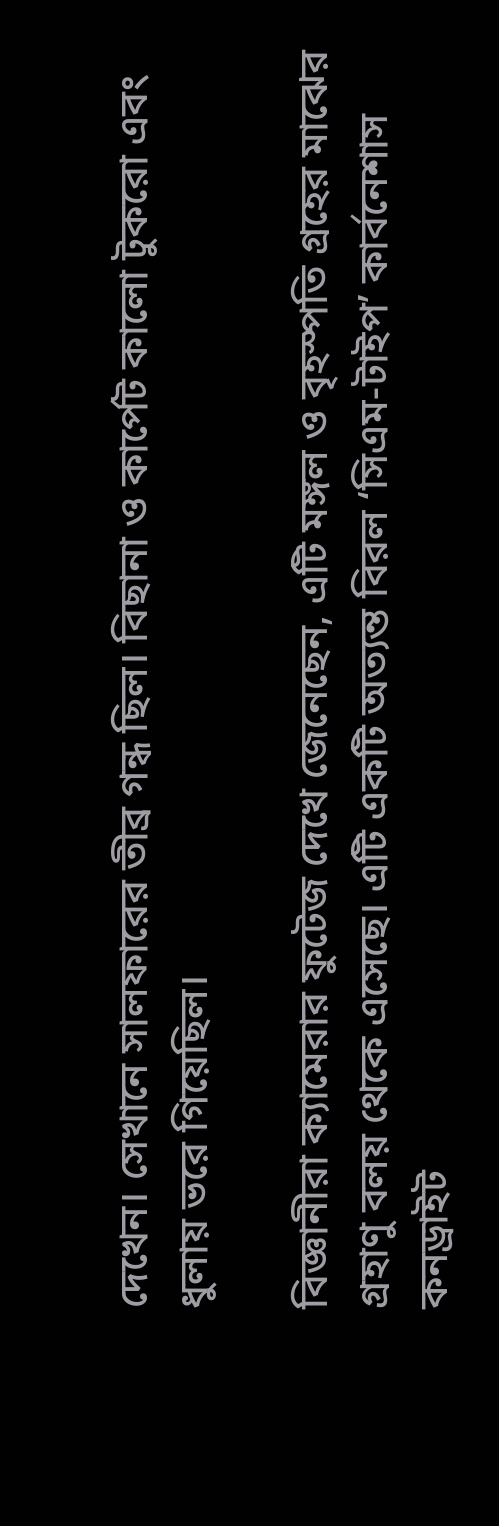দেখেন। সেখানে সালফারের তীব্র গন্ধ ছিল। বিছানা ও কার্পেট কালো টুকরো এবং ধুলায় ভরে গিয়েছিল।

বিজ্ঞানীরা ক্যামেরার ফুটেজ দেখে জেনেছেন, এটি মঙ্গল ও বৃহস্পতি গ্রহের মাঝের গ্রহাণু বলয় থেকে এসেছে। এটি একটি অত্যন্ত বিরল ‘সিএম-টাইপ’ কার্বনেশাস কনড্রাইট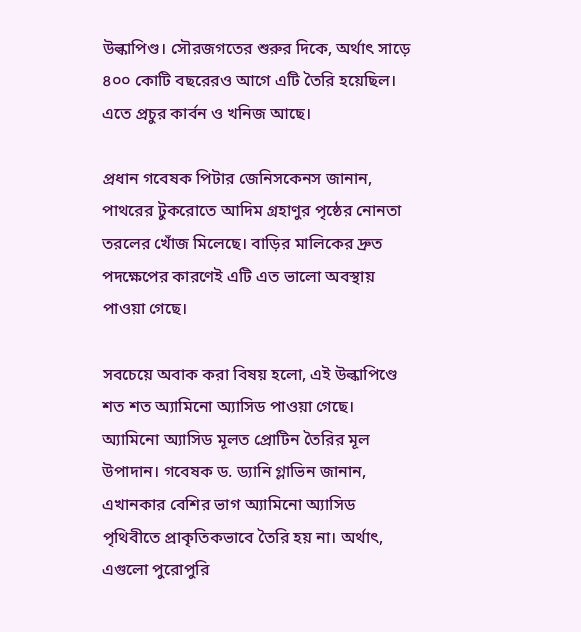উল্কাপিণ্ড। সৌরজগতের শুরুর দিকে, অর্থাৎ সাড়ে ৪০০ কোটি বছরেরও আগে এটি তৈরি হয়েছিল। এতে প্রচুর কার্বন ও খনিজ আছে।

প্রধান গবেষক পিটার জেনিসকেনস জানান, পাথরের টুকরোতে আদিম গ্রহাণুর পৃষ্ঠের নোনতা তরলের খোঁজ মিলেছে। বাড়ির মালিকের দ্রুত পদক্ষেপের কারণেই এটি এত ভালো অবস্থায় পাওয়া গেছে।

সবচেয়ে অবাক করা বিষয় হলো, এই উল্কাপিণ্ডে শত শত অ্যামিনো অ্যাসিড পাওয়া গেছে। অ্যামিনো অ্যাসিড মূলত প্রোটিন তৈরির মূল উপাদান। গবেষক ড. ড্যানি গ্লাভিন জানান, এখানকার বেশির ভাগ অ্যামিনো অ্যাসিড পৃথিবীতে প্রাকৃতিকভাবে তৈরি হয় না। অর্থাৎ, এগুলো পুরোপুরি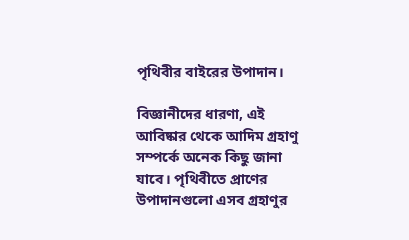পৃথিবীর বাইরের উপাদান।

বিজ্ঞানীদের ধারণা, এই আবিষ্কার থেকে আদিম গ্রহাণু সম্পর্কে অনেক কিছু জানা যাবে। পৃথিবীতে প্রাণের উপাদানগুলো এসব গ্রহাণুর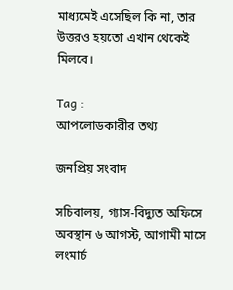মাধ্যমেই এসেছিল কি না, তার উত্তরও হয়তো এখান থেকেই মিলবে।

Tag :
আপলোডকারীর তথ্য

জনপ্রিয় সংবাদ

সচিবালয়, গ্যাস-বিদ্যুত অফিসে অবস্থান ৬ আগস্ট, আগামী মাসে লংমার্চ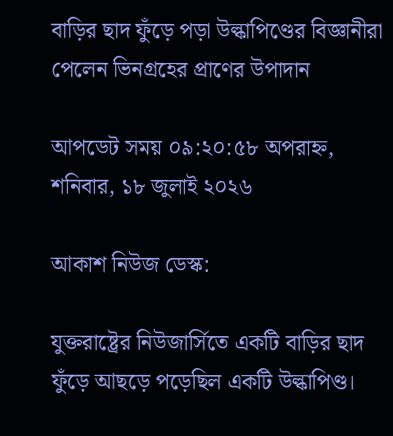বাড়ির ছাদ ফুঁড়ে পড়া উল্কাপিণ্ডের বিজ্ঞানীরা পেলেন ভিনগ্রহের প্রাণের উপাদান

আপডেট সময় ০৯:২০:৫৮ অপরাহ্ন, শনিবার, ১৮ জুলাই ২০২৬

আকাশ নিউজ ডেস্ক:

যুক্তরাষ্ট্রের নিউজার্সিতে একটি বাড়ির ছাদ ফুঁড়ে আছড়ে পড়েছিল একটি উল্কাপিণ্ড।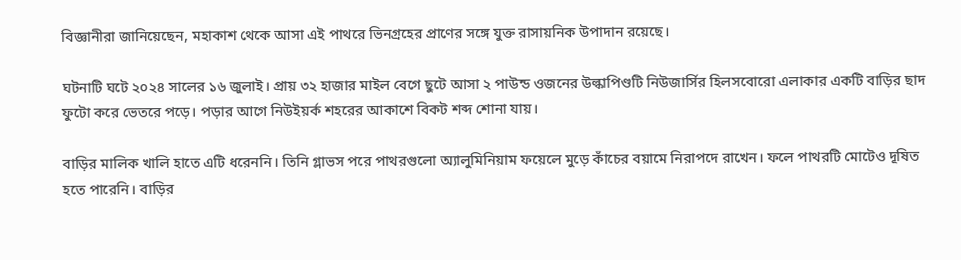বিজ্ঞানীরা জানিয়েছেন, মহাকাশ থেকে আসা এই পাথরে ভিনগ্রহের প্রাণের সঙ্গে যুক্ত রাসায়নিক উপাদান রয়েছে।

ঘটনাটি ঘটে ২০২৪ সালের ১৬ জুলাই। প্রায় ৩২ হাজার মাইল বেগে ছুটে আসা ২ পাউন্ড ওজনের উল্কাপিণ্ডটি নিউজার্সির হিলসবোরো এলাকার একটি বাড়ির ছাদ ফুটো করে ভেতরে পড়ে। পড়ার আগে নিউইয়র্ক শহরের আকাশে বিকট শব্দ শোনা যায়।

বাড়ির মালিক খালি হাতে এটি ধরেননি। তিনি গ্লাভস পরে পাথরগুলো অ্যালুমিনিয়াম ফয়েলে মুড়ে কাঁচের বয়ামে নিরাপদে রাখেন। ফলে পাথরটি মোটেও দূষিত হতে পারেনি। বাড়ির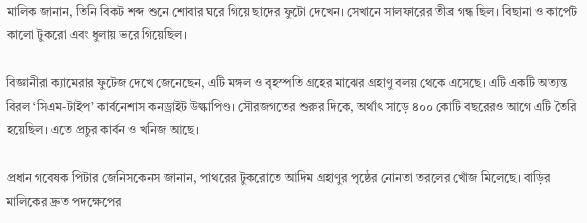মালিক জানান, তিনি বিকট শব্দ শুনে শোবার ঘরে গিয়ে ছাদের ফুটো দেখেন। সেখানে সালফারের তীব্র গন্ধ ছিল। বিছানা ও কার্পেট কালো টুকরো এবং ধুলায় ভরে গিয়েছিল।

বিজ্ঞানীরা ক্যামেরার ফুটেজ দেখে জেনেছেন, এটি মঙ্গল ও বৃহস্পতি গ্রহের মাঝের গ্রহাণু বলয় থেকে এসেছে। এটি একটি অত্যন্ত বিরল ‘সিএম-টাইপ’ কার্বনেশাস কনড্রাইট উল্কাপিণ্ড। সৌরজগতের শুরুর দিকে, অর্থাৎ সাড়ে ৪০০ কোটি বছরেরও আগে এটি তৈরি হয়েছিল। এতে প্রচুর কার্বন ও খনিজ আছে।

প্রধান গবেষক পিটার জেনিসকেনস জানান, পাথরের টুকরোতে আদিম গ্রহাণুর পৃষ্ঠের নোনতা তরলের খোঁজ মিলেছে। বাড়ির মালিকের দ্রুত পদক্ষেপের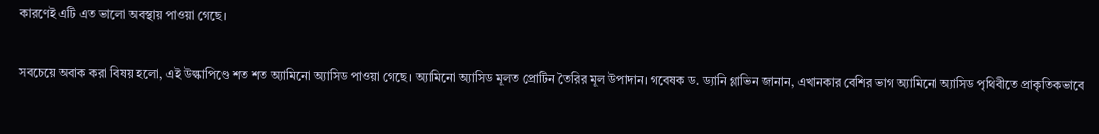কারণেই এটি এত ভালো অবস্থায় পাওয়া গেছে।

সবচেয়ে অবাক করা বিষয় হলো, এই উল্কাপিণ্ডে শত শত অ্যামিনো অ্যাসিড পাওয়া গেছে। অ্যামিনো অ্যাসিড মূলত প্রোটিন তৈরির মূল উপাদান। গবেষক ড. ড্যানি গ্লাভিন জানান, এখানকার বেশির ভাগ অ্যামিনো অ্যাসিড পৃথিবীতে প্রাকৃতিকভাবে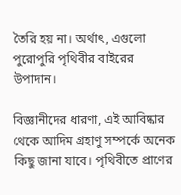তৈরি হয় না। অর্থাৎ, এগুলো পুরোপুরি পৃথিবীর বাইরের উপাদান।

বিজ্ঞানীদের ধারণা, এই আবিষ্কার থেকে আদিম গ্রহাণু সম্পর্কে অনেক কিছু জানা যাবে। পৃথিবীতে প্রাণের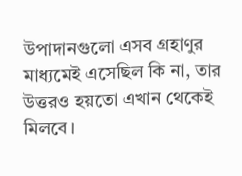উপাদানগুলো এসব গ্রহাণুর মাধ্যমেই এসেছিল কি না, তার উত্তরও হয়তো এখান থেকেই মিলবে।